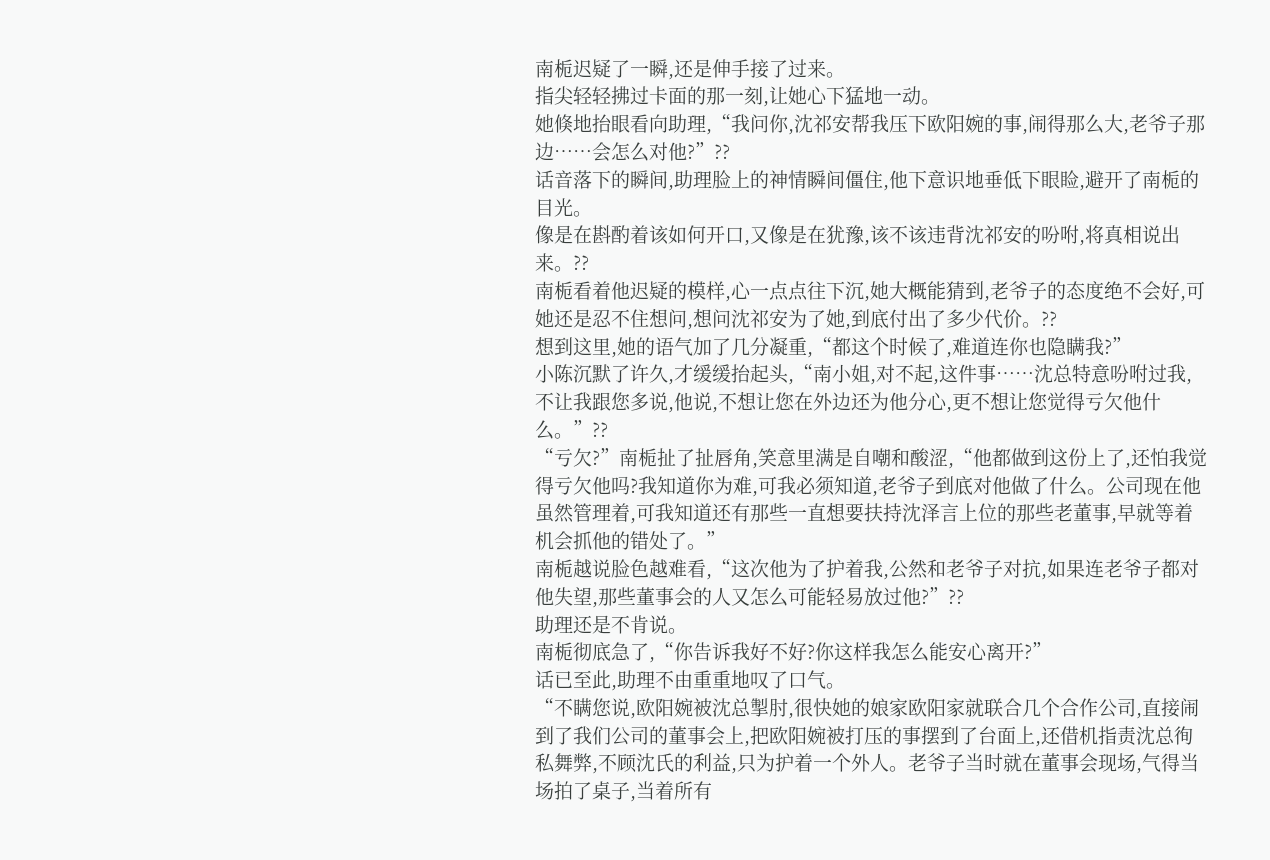南栀迟疑了一瞬,还是伸手接了过来。
指尖轻轻拂过卡面的那一刻,让她心下猛地一动。
她倏地抬眼看向助理,“我问你,沈祁安帮我压下欧阳婉的事,闹得那么大,老爷子那边……会怎么对他?”??
话音落下的瞬间,助理脸上的神情瞬间僵住,他下意识地垂低下眼睑,避开了南栀的目光。
像是在斟酌着该如何开口,又像是在犹豫,该不该违背沈祁安的吩咐,将真相说出来。??
南栀看着他迟疑的模样,心一点点往下沉,她大概能猜到,老爷子的态度绝不会好,可她还是忍不住想问,想问沈祁安为了她,到底付出了多少代价。??
想到这里,她的语气加了几分凝重,“都这个时候了,难道连你也隐瞒我?”
小陈沉默了许久,才缓缓抬起头,“南小姐,对不起,这件事……沈总特意吩咐过我,不让我跟您多说,他说,不想让您在外边还为他分心,更不想让您觉得亏欠他什么。”??
“亏欠?”南栀扯了扯唇角,笑意里满是自嘲和酸涩,“他都做到这份上了,还怕我觉得亏欠他吗?我知道你为难,可我必须知道,老爷子到底对他做了什么。公司现在他虽然管理着,可我知道还有那些一直想要扶持沈泽言上位的那些老董事,早就等着机会抓他的错处了。”
南栀越说脸色越难看,“这次他为了护着我,公然和老爷子对抗,如果连老爷子都对他失望,那些董事会的人又怎么可能轻易放过他?”??
助理还是不肯说。
南栀彻底急了,“你告诉我好不好?你这样我怎么能安心离开?”
话已至此,助理不由重重地叹了口气。
“不瞒您说,欧阳婉被沈总掣肘,很快她的娘家欧阳家就联合几个合作公司,直接闹到了我们公司的董事会上,把欧阳婉被打压的事摆到了台面上,还借机指责沈总徇私舞弊,不顾沈氏的利益,只为护着一个外人。老爷子当时就在董事会现场,气得当场拍了桌子,当着所有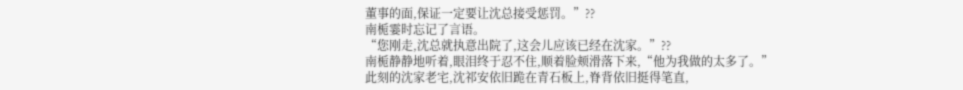董事的面,保证一定要让沈总接受惩罚。”??
南栀霎时忘记了言语。
“您刚走,沈总就执意出院了,这会儿应该已经在沈家。”??
南栀静静地听着,眼泪终于忍不住,顺着脸颊滑落下来,“他为我做的太多了。”
此刻的沈家老宅,沈祁安依旧跪在青石板上,脊背依旧挺得笔直,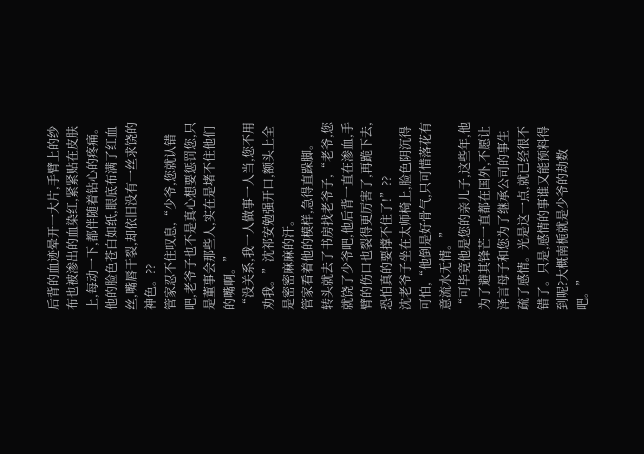后背的血迹晕开一大片,手臂上的纱布也被渗出的血染红,紧紧贴在皮肤上,每动一下,都伴随着钻心的疼痛。
他的脸色苍白如纸,眼底布满了红血丝,嘴唇干裂,却依旧没有一丝求饶的神色。??
管家忍不住叹息,“少爷,您就认错吧,老爷子也不是真心想要惩罚您,只是董事会那些人,实在是堵不住他们的嘴啊。”
“没关系,我一人做事一人当,您不用劝我。”沈祁安勉强开口,额头上全是密密麻麻的汗。
管家看着他的模样,急得直跺脚。
转头就去了书房找老爷子,“老爷,您就饶了少爷吧,他后背一直在渗血,手臂的伤口也裂得更厉害了,再跪下去,恐怕真的要撑不住了!”??
沈老爷子坐在太师椅上,脸色阴沉得可怕,“他倒是好骨气,只可惜落花有意流水无情。”
“可毕竟他是您的亲儿子,这些年,他为了避其锋芒一直都在国外,不愿让泽言母子和您为了继承公司的事生疏了感情。光是这一点,就已经很不错了。只是,感情的事谁又能预料得到呢?大概南栀就是少爷的劫数吧。”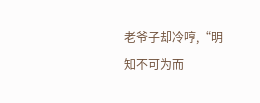老爷子却冷哼,“明知不可为而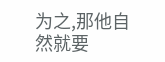为之,那他自然就要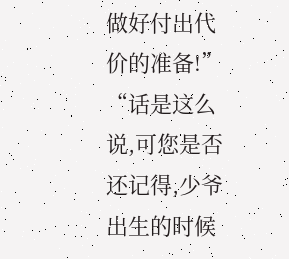做好付出代价的准备!”
“话是这么说,可您是否还记得,少爷出生的时候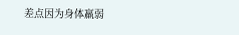差点因为身体羸弱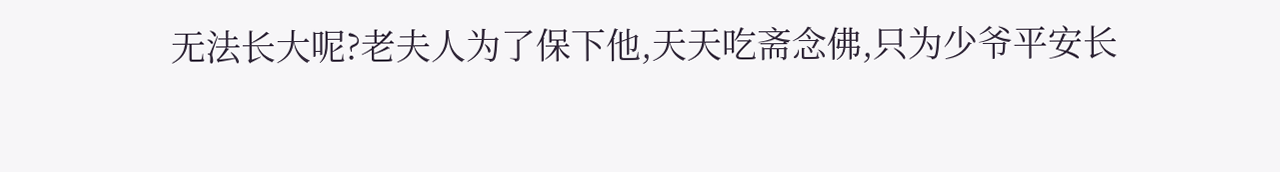无法长大呢?老夫人为了保下他,天天吃斋念佛,只为少爷平安长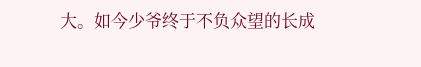大。如今少爷终于不负众望的长成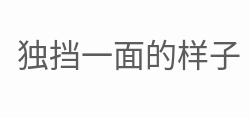独挡一面的样子